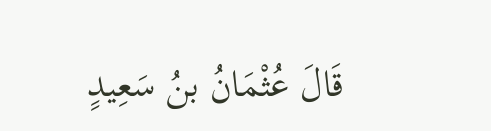قَالَ عُثْمَانُ بنُ سَعِيدٍ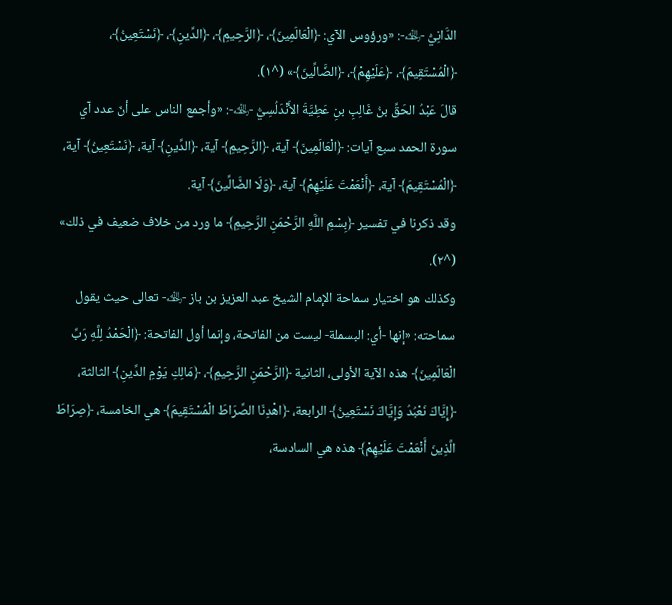الدَّانِيُّ -﵀-: «ورؤوس الآي: ﴿الْعَالَمِينَ﴾، ﴿الرَّحِيمِ﴾، ﴿الدِّينِ﴾، ﴿نَسْتَعِينُ﴾، ﴿الْمُسْتَقِيمَ﴾، ﴿عَلَيْهِمْ﴾، ﴿الضَّالِّينَ﴾» (^١).
قالَ عَبْدُ الحَقِّ بنُ غَالِبِ بنِ عَطِيَّةَ الأَنْدَلُسِيُّ -﵀-: «وأجمع الناس على أنّ عدد آي سورة الحمد سبع آيات: ﴿الْعَالَمِينَ﴾ آية، ﴿الرَّحِيمِ﴾ آية، ﴿الدِّينِ﴾ آية، ﴿نَسْتَعِينُ﴾ آية، ﴿الْمُسْتَقِيمَ﴾ آية، ﴿أَنْعَمْتَ عَلَيْهِمْ﴾ آية، ﴿وَلَا الضَّالِّينَ﴾ آية.
وقد ذكرنا في تفسير ﴿بِسْمِ اللَّهِ الرَّحْمَنِ الرَّحِيمِ﴾ ما ورد من خلاف ضعيف في ذلك» (^٢).
وكذلك هو اختيار سماحة الإمام الشيخ عبد العزيز بن باز -﵀- تعالى حيث يقول سماحته: «إنها -أي: البسملة- ليست من الفاتحة، وإنما أول الفاتحة: ﴿الْحَمْدُ لِلَّهِ رَبِّ الْعَالَمِينَ﴾ هذه الآية الأولى، الثانية ﴿الرَّحْمَنِ الرَّحِيمِ﴾، ﴿مَالِكِ يَوْمِ الدِّينِ﴾ الثالثة، ﴿إِيَّاكَ نَعْبُدُ وَإِيَّاكَ نَسْتَعِينُ﴾ الرابعة، ﴿اهْدِنَا الصِّرَاطَ الْمُسْتَقِيمَ﴾ هي الخامسة، ﴿صِرَاطَ الَّذِينَ أَنْعَمْتَ عَلَيْهِمْ﴾ هذه هي السادسة،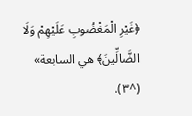﴿غَيْرِ الْمَغْضُوبِ عَلَيْهِمْ وَلَا الضَّالِّينَ﴾ هي السابعة» (^٣).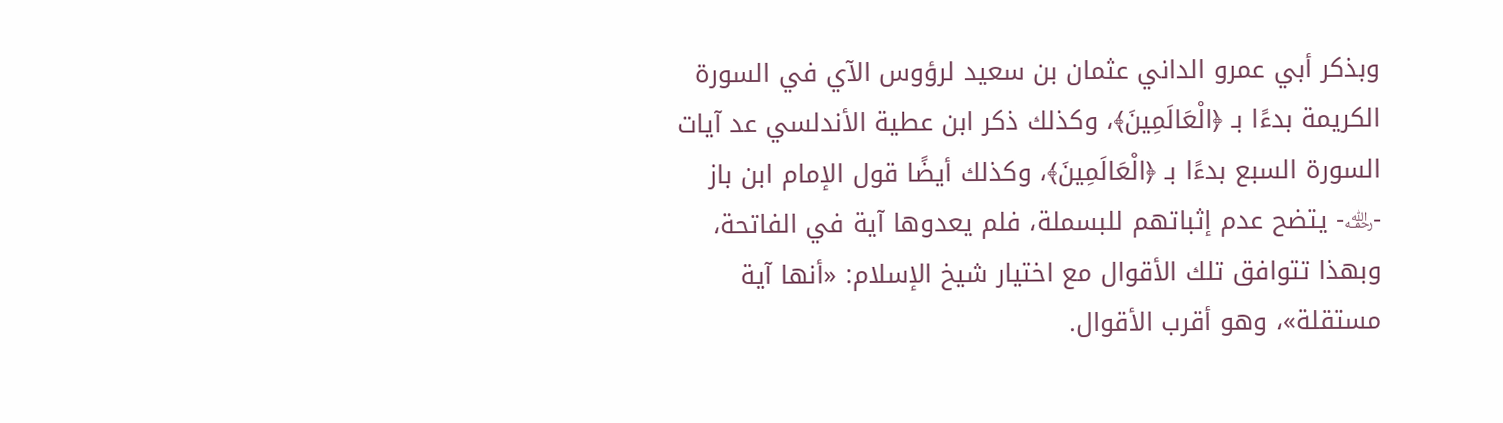وبذكر أبي عمرو الداني عثمان بن سعيد لرؤوس الآي في السورة الكريمة بدءًا بـ ﴿الْعَالَمِينَ﴾، وكذلك ذكر ابن عطية الأندلسي عد آيات السورة السبع بدءًا بـ ﴿الْعَالَمِينَ﴾، وكذلك أيضًا قول الإمام ابن باز -﵀- يتضح عدم إثباتهم للبسملة، فلم يعدوها آية في الفاتحة، وبهذا تتوافق تلك الأقوال مع اختيار شيخ الإسلام: «أنها آية مستقلة»، وهو أقرب الأقوال.